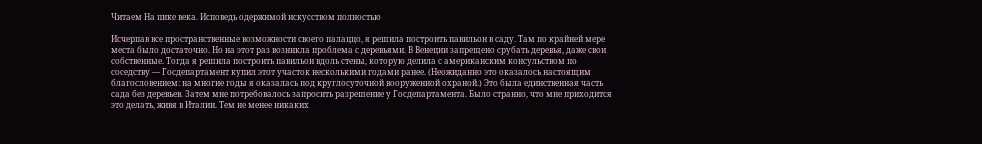Читаем На пике века. Исповедь одержимой искусством полностью

Исчерпав все пространственные возможности своего палаццо, я решила построить павильон в саду. Там по крайней мере места было достаточно. Но на этот раз возникла проблема с деревьями. В Венеции запрещено срубать деревья, даже свои собственные. Тогда я решила построить павильон вдоль стены, которую делила с американским консульством по соседству — Госдепартамент купил этот участок несколькими годами ранее. (Неожиданно это оказалось настоящим благословением: на многие годы я оказалась под круглосуточной вооруженной охраной.) Это была единственная часть сада без деревьев. Затем мне потребовалось запросить разрешение у Госдепартамента. Было странно, что мне приходится это делать, живя в Италии. Тем не менее никаких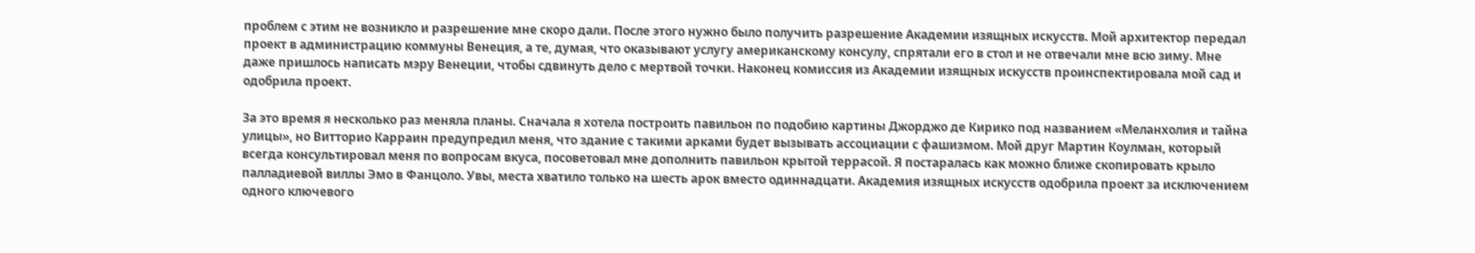проблем с этим не возникло и разрешение мне скоро дали. После этого нужно было получить разрешение Академии изящных искусств. Мой архитектор передал проект в администрацию коммуны Венеция, а те, думая, что оказывают услугу американскому консулу, спрятали его в стол и не отвечали мне всю зиму. Мне даже пришлось написать мэру Венеции, чтобы сдвинуть дело с мертвой точки. Наконец комиссия из Академии изящных искусств проинспектировала мой сад и одобрила проект.

За это время я несколько раз меняла планы. Сначала я хотела построить павильон по подобию картины Джорджо де Кирико под названием «Меланхолия и тайна улицы», но Витторио Карраин предупредил меня, что здание с такими арками будет вызывать ассоциации с фашизмом. Мой друг Мартин Коулман, который всегда консультировал меня по вопросам вкуса, посоветовал мне дополнить павильон крытой террасой. Я постаралась как можно ближе скопировать крыло палладиевой виллы Эмо в Фанцоло. Увы, места хватило только на шесть арок вместо одиннадцати. Академия изящных искусств одобрила проект за исключением одного ключевого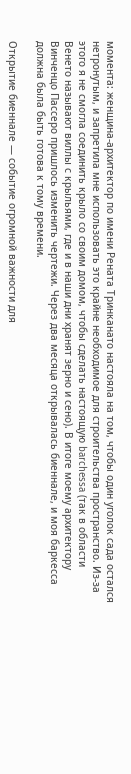момента: женщина-архитектор по имени Рената Тринканато настояла на том, чтобы один уголок сада остался нетронутым, и запретила мне использовать это крайне необходимое для строительства пространство. Из-за этого я не смогла соединить крыло со своим домом, чтобы сделать настоящую barchessa (так в области Венето называют виллы с крыльями, где и в наши дни хранят зерно и сено). В итоге моему архитектору Винченцо Пассеро пришлось изменить чертежи. Через два месяца открывалась биеннале, и моя баркесса должна была быть готова к тому времени.

Открытие биеннале — событие огромной важности для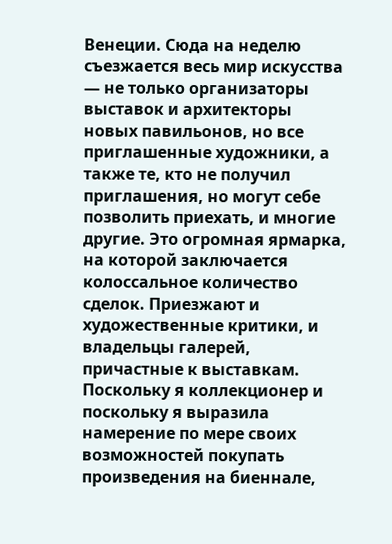Венеции. Сюда на неделю съезжается весь мир искусства — не только организаторы выставок и архитекторы новых павильонов, но все приглашенные художники, а также те, кто не получил приглашения, но могут себе позволить приехать, и многие другие. Это огромная ярмарка, на которой заключается колоссальное количество сделок. Приезжают и художественные критики, и владельцы галерей, причастные к выставкам. Поскольку я коллекционер и поскольку я выразила намерение по мере своих возможностей покупать произведения на биеннале,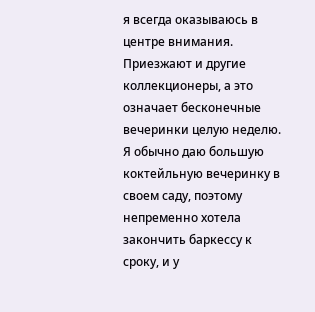я всегда оказываюсь в центре внимания. Приезжают и другие коллекционеры, а это означает бесконечные вечеринки целую неделю. Я обычно даю большую коктейльную вечеринку в своем саду, поэтому непременно хотела закончить баркессу к сроку, и у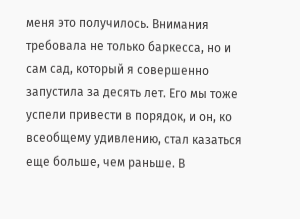меня это получилось. Внимания требовала не только баркесса, но и сам сад, который я совершенно запустила за десять лет. Его мы тоже успели привести в порядок, и он, ко всеобщему удивлению, стал казаться еще больше, чем раньше. В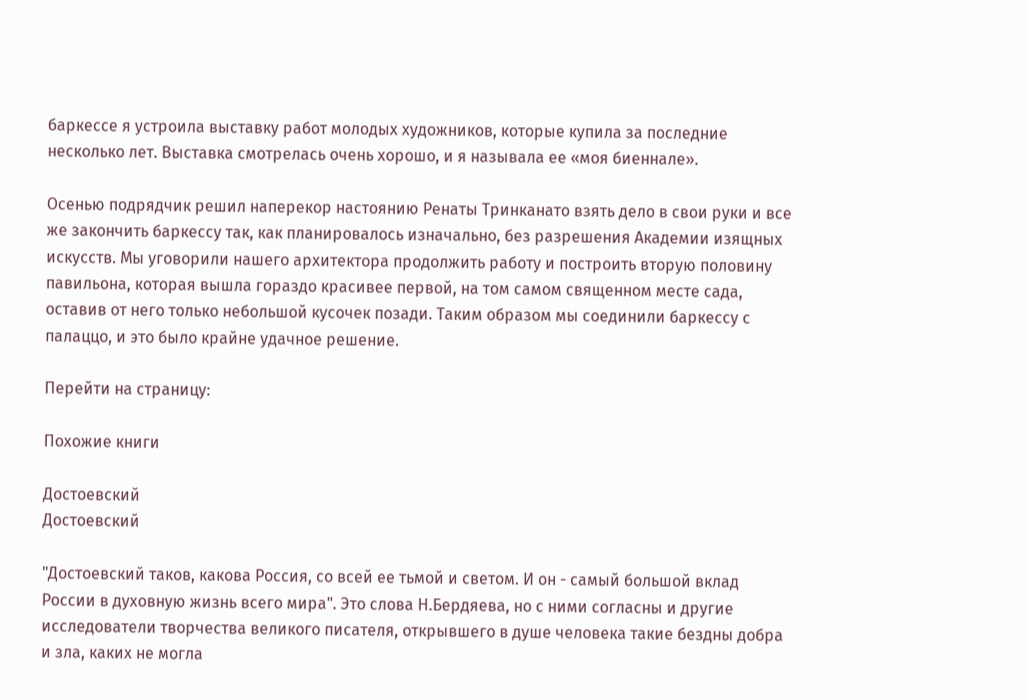баркессе я устроила выставку работ молодых художников, которые купила за последние несколько лет. Выставка смотрелась очень хорошо, и я называла ее «моя биеннале».

Осенью подрядчик решил наперекор настоянию Ренаты Тринканато взять дело в свои руки и все же закончить баркессу так, как планировалось изначально, без разрешения Академии изящных искусств. Мы уговорили нашего архитектора продолжить работу и построить вторую половину павильона, которая вышла гораздо красивее первой, на том самом священном месте сада, оставив от него только небольшой кусочек позади. Таким образом мы соединили баркессу с палаццо, и это было крайне удачное решение.

Перейти на страницу:

Похожие книги

Достоевский
Достоевский

"Достоевский таков, какова Россия, со всей ее тьмой и светом. И он - самый большой вклад России в духовную жизнь всего мира". Это слова Н.Бердяева, но с ними согласны и другие исследователи творчества великого писателя, открывшего в душе человека такие бездны добра и зла, каких не могла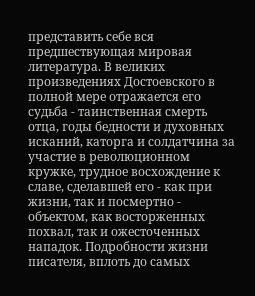представить себе вся предшествующая мировая литература. В великих произведениях Достоевского в полной мере отражается его судьба - таинственная смерть отца, годы бедности и духовных исканий, каторга и солдатчина за участие в революционном кружке, трудное восхождение к славе, сделавшей его - как при жизни, так и посмертно - объектом, как восторженных похвал, так и ожесточенных нападок. Подробности жизни писателя, вплоть до самых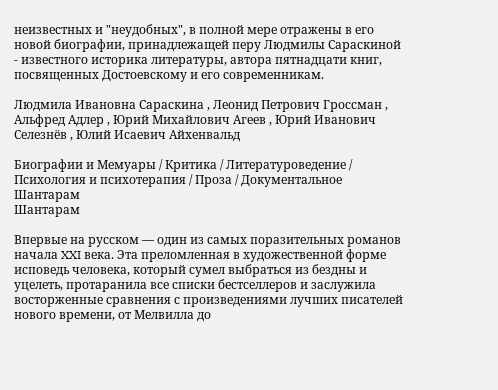неизвестных и "неудобных", в полной мере отражены в его новой биографии, принадлежащей перу Людмилы Сараскиной - известного историка литературы, автора пятнадцати книг, посвященных Достоевскому и его современникам.

Людмила Ивановна Сараскина , Леонид Петрович Гроссман , Альфред Адлер , Юрий Михайлович Агеев , Юрий Иванович Селезнёв , Юлий Исаевич Айхенвальд

Биографии и Мемуары / Критика / Литературоведение / Психология и психотерапия / Проза / Документальное
Шантарам
Шантарам

Впервые на русском — один из самых поразительных романов начала XXI века. Эта преломленная в художественной форме исповедь человека, который сумел выбраться из бездны и уцелеть, протаранила все списки бестселлеров и заслужила восторженные сравнения с произведениями лучших писателей нового времени, от Мелвилла до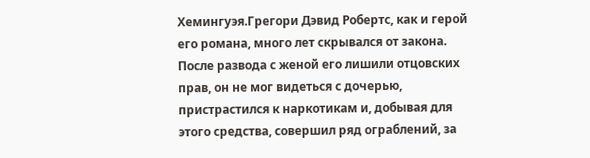Хемингуэя.Грегори Дэвид Робертс, как и герой его романа, много лет скрывался от закона. После развода с женой его лишили отцовских прав, он не мог видеться с дочерью, пристрастился к наркотикам и, добывая для этого средства, совершил ряд ограблений, за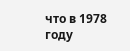что в 1978 году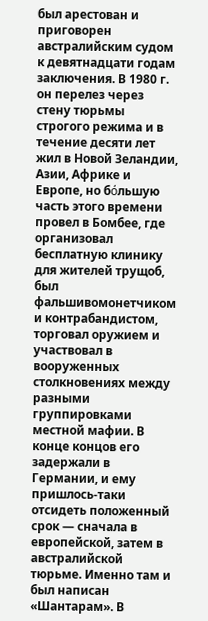был арестован и приговорен австралийским судом к девятнадцати годам заключения. В 1980 г. он перелез через стену тюрьмы строгого режима и в течение десяти лет жил в Новой Зеландии, Азии, Африке и Европе, но бόльшую часть этого времени провел в Бомбее, где организовал бесплатную клинику для жителей трущоб, был фальшивомонетчиком и контрабандистом, торговал оружием и участвовал в вооруженных столкновениях между разными группировками местной мафии. В конце концов его задержали в Германии, и ему пришлось-таки отсидеть положенный срок — сначала в европейской, затем в австралийской тюрьме. Именно там и был написан «Шантарам». В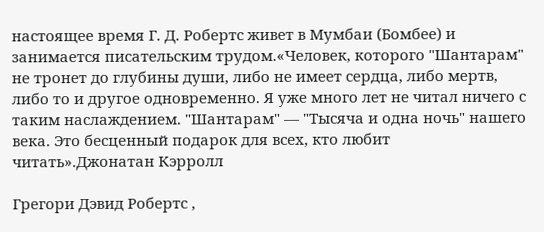настоящее время Г. Д. Робертс живет в Мумбаи (Бомбее) и занимается писательским трудом.«Человек, которого "Шантарам" не тронет до глубины души, либо не имеет сердца, либо мертв, либо то и другое одновременно. Я уже много лет не читал ничего с таким наслаждением. "Шантарам" — "Тысяча и одна ночь" нашего века. Это бесценный подарок для всех, кто любит читать».Джонатан Кэрролл

Грегори Дэвид Робертс ,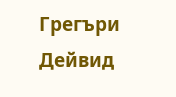Грегъри Дейвид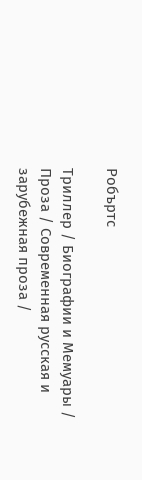Робъртс

Триллер / Биографии и Мемуары / Проза / Современная русская и зарубежная проза /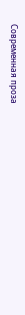Современная проза